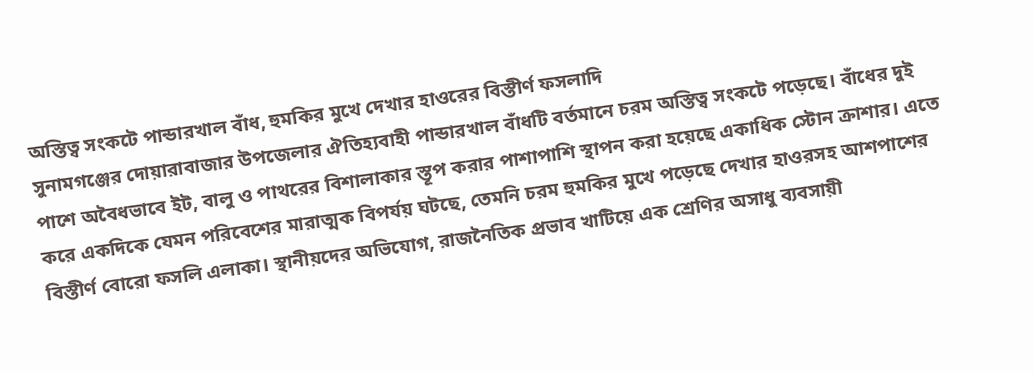অস্তিত্ব সংকটে পান্ডারখাল বাঁধ, হুমকির মুখে দেখার হাওরের বিস্তীর্ণ ফসলাদি
সুনামগঞ্জের দোয়ারাবাজার উপজেলার ঐতিহ্যবাহী পান্ডারখাল বাঁধটি বর্তমানে চরম অস্তিত্ব সংকটে পড়েছে। বাঁধের দুই পাশে অবৈধভাবে ইট, বালু ও পাথরের বিশালাকার স্তূপ করার পাশাপাশি স্থাপন করা হয়েছে একাধিক স্টোন ক্রাশার। এতে করে একদিকে যেমন পরিবেশের মারাত্মক বিপর্যয় ঘটছে, তেমনি চরম হুমকির মুখে পড়েছে দেখার হাওরসহ আশপাশের বিস্তীর্ণ বোরো ফসলি এলাকা। স্থানীয়দের অভিযোগ, রাজনৈতিক প্রভাব খাটিয়ে এক শ্রেণির অসাধু ব্যবসায়ী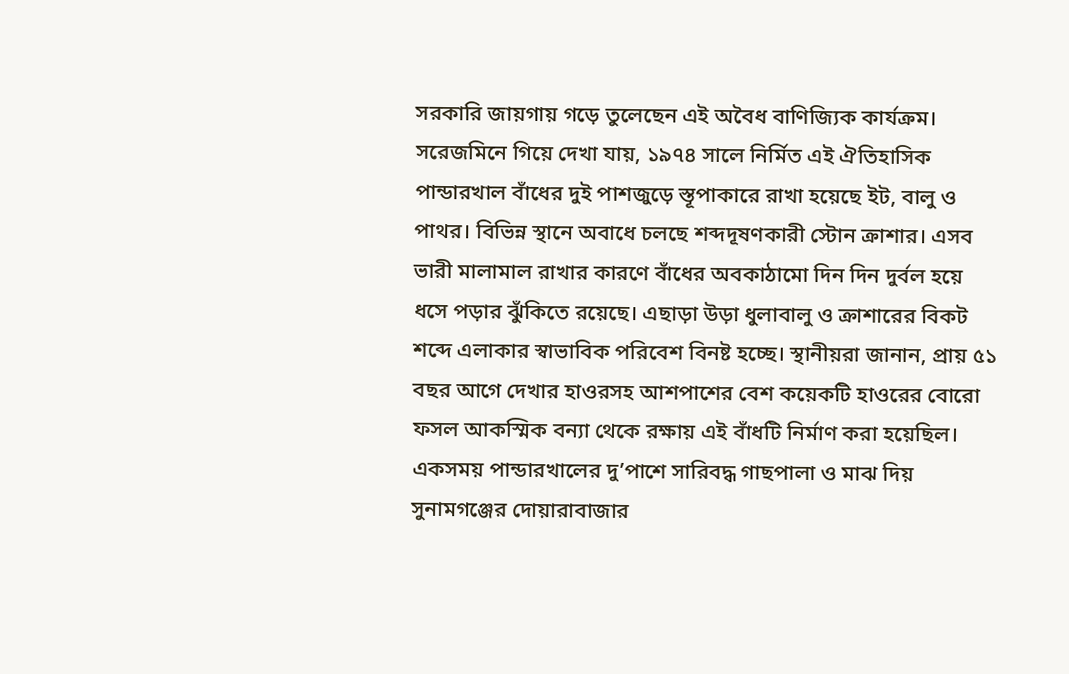সরকারি জায়গায় গড়ে তুলেছেন এই অবৈধ বাণিজ্যিক কার্যক্রম। সরেজমিনে গিয়ে দেখা যায়, ১৯৭৪ সালে নির্মিত এই ঐতিহাসিক পান্ডারখাল বাঁধের দুই পাশজুড়ে স্তূপাকারে রাখা হয়েছে ইট, বালু ও পাথর। বিভিন্ন স্থানে অবাধে চলছে শব্দদূষণকারী স্টোন ক্রাশার। এসব ভারী মালামাল রাখার কারণে বাঁধের অবকাঠামো দিন দিন দুর্বল হয়ে ধসে পড়ার ঝুঁকিতে রয়েছে। এছাড়া উড়া ধুলাবালু ও ক্রাশারের বিকট শব্দে এলাকার স্বাভাবিক পরিবেশ বিনষ্ট হচ্ছে। স্থানীয়রা জানান, প্রায় ৫১ বছর আগে দেখার হাওরসহ আশপাশের বেশ কয়েকটি হাওরের বোরো ফসল আকস্মিক বন্যা থেকে রক্ষায় এই বাঁধটি নির্মাণ করা হয়েছিল। একসময় পান্ডারখালের দু’পাশে সারিবদ্ধ গাছপালা ও মাঝ দিয়
সুনামগঞ্জের দোয়ারাবাজার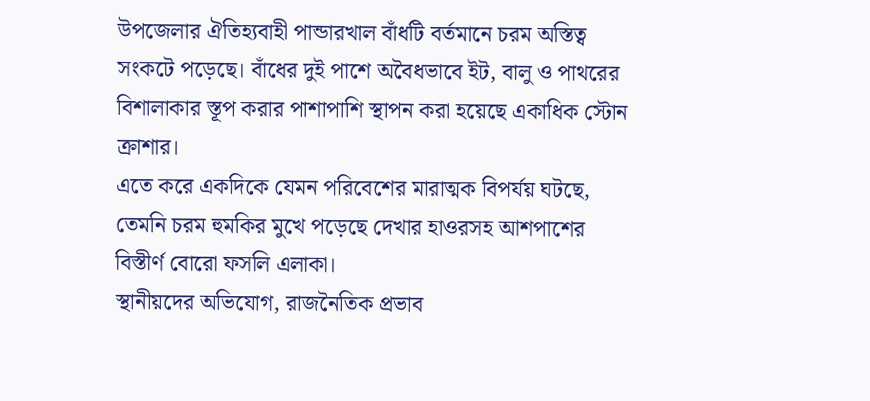উপজেলার ঐতিহ্যবাহী পান্ডারখাল বাঁধটি বর্তমানে চরম অস্তিত্ব সংকটে পড়েছে। বাঁধের দুই পাশে অবৈধভাবে ইট, বালু ও পাথরের বিশালাকার স্তূপ করার পাশাপাশি স্থাপন করা হয়েছে একাধিক স্টোন ক্রাশার।
এতে করে একদিকে যেমন পরিবেশের মারাত্মক বিপর্যয় ঘটছে, তেমনি চরম হুমকির মুখে পড়েছে দেখার হাওরসহ আশপাশের বিস্তীর্ণ বোরো ফসলি এলাকা।
স্থানীয়দের অভিযোগ, রাজনৈতিক প্রভাব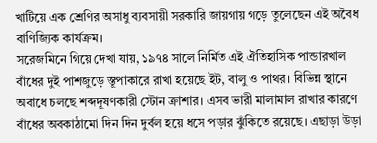খাটিয়ে এক শ্রেণির অসাধু ব্যবসায়ী সরকারি জায়গায় গড়ে তুলেছেন এই অবৈধ বাণিজ্যিক কার্যক্রম।
সরেজমিনে গিয়ে দেখা যায়, ১৯৭৪ সালে নির্মিত এই ঐতিহাসিক পান্ডারখাল বাঁধের দুই পাশজুড়ে স্তূপাকারে রাখা হয়েছে ইট, বালু ও পাথর। বিভিন্ন স্থানে অবাধে চলছে শব্দদূষণকারী স্টোন ক্রাশার। এসব ভারী মালামাল রাখার কারণে বাঁধের অবকাঠামো দিন দিন দুর্বল হয়ে ধসে পড়ার ঝুঁকিতে রয়েছে। এছাড়া উড়া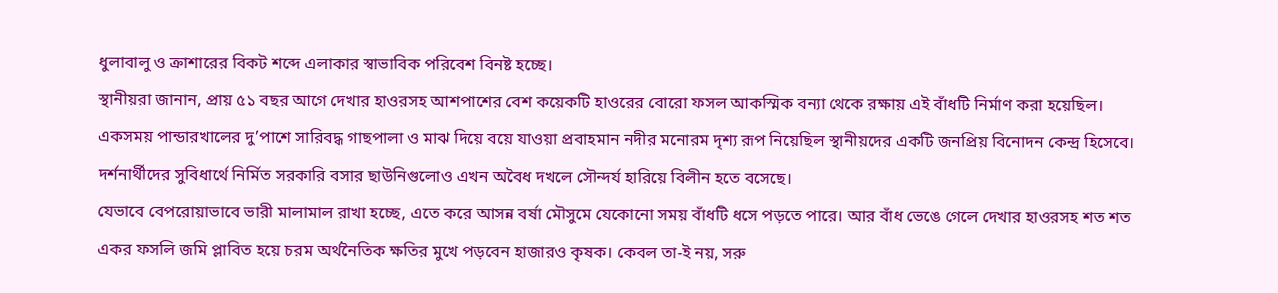ধুলাবালু ও ক্রাশারের বিকট শব্দে এলাকার স্বাভাবিক পরিবেশ বিনষ্ট হচ্ছে।
স্থানীয়রা জানান, প্রায় ৫১ বছর আগে দেখার হাওরসহ আশপাশের বেশ কয়েকটি হাওরের বোরো ফসল আকস্মিক বন্যা থেকে রক্ষায় এই বাঁধটি নির্মাণ করা হয়েছিল। একসময় পান্ডারখালের দু’পাশে সারিবদ্ধ গাছপালা ও মাঝ দিয়ে বয়ে যাওয়া প্রবাহমান নদীর মনোরম দৃশ্য রূপ নিয়েছিল স্থানীয়দের একটি জনপ্রিয় বিনোদন কেন্দ্র হিসেবে। দর্শনার্থীদের সুবিধার্থে নির্মিত সরকারি বসার ছাউনিগুলোও এখন অবৈধ দখলে সৌন্দর্য হারিয়ে বিলীন হতে বসেছে।
যেভাবে বেপরোয়াভাবে ভারী মালামাল রাখা হচ্ছে, এতে করে আসন্ন বর্ষা মৌসুমে যেকোনো সময় বাঁধটি ধসে পড়তে পারে। আর বাঁধ ভেঙে গেলে দেখার হাওরসহ শত শত একর ফসলি জমি প্লাবিত হয়ে চরম অর্থনৈতিক ক্ষতির মুখে পড়বেন হাজারও কৃষক। কেবল তা-ই নয়, সরু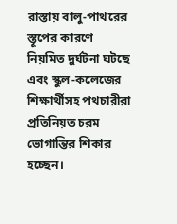রাস্তায় বালু-পাথরের স্তূপের কারণে নিয়মিত দুর্ঘটনা ঘটছে এবং স্কুল-কলেজের শিক্ষার্থীসহ পথচারীরা প্রতিনিয়ত চরম ভোগান্তির শিকার হচ্ছেন।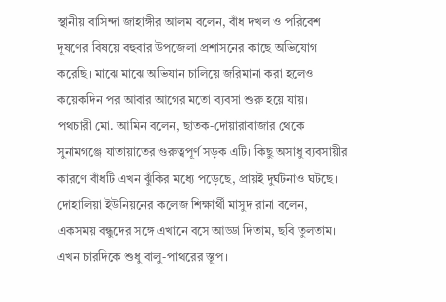স্থানীয় বাসিন্দা জাহাঙ্গীর আলম বলেন, বাঁধ দখল ও পরিবেশ দূষণের বিষয়ে বহুবার উপজেলা প্রশাসনের কাছে অভিযোগ করেছি। মাঝে মাঝে অভিযান চালিয়ে জরিমানা করা হলেও কয়েকদিন পর আবার আগের মতো ব্যবসা শুরু হয়ে যায়।
পথচারী মো. আমিন বলেন, ছাতক-দোয়ারাবাজার থেকে সুনামগঞ্জে যাতায়াতের গুরুত্বপূর্ণ সড়ক এটি। কিছু অসাধু ব্যবসায়ীর কারণে বাঁধটি এখন ঝুঁকির মধ্যে পড়েছে, প্রায়ই দুর্ঘটনাও ঘটছে।
দোহালিয়া ইউনিয়নের কলেজ শিক্ষার্থী মাসুদ রানা বলেন, একসময় বন্ধুদের সঙ্গে এখানে বসে আড্ডা দিতাম, ছবি তুলতাম। এখন চারদিকে শুধু বালু-পাথরের স্তূপ।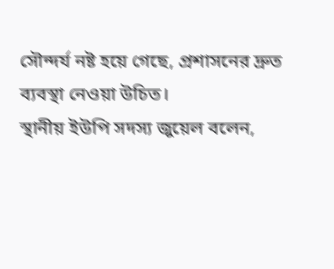সৌন্দর্য নষ্ট হয়ে গেছে, প্রশাসনের দ্রুত ব্যবস্থা নেওয়া উচিত।
স্থানীয় ইউপি সদস্য জুয়েল বলেন,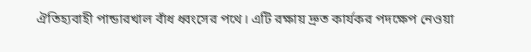ঐতিহ্যবাহী পান্ডারখাল বাঁধ ধ্বংসের পথে। এটি রক্ষায় দ্রুত কার্যকর পদক্ষেপ নেওয়া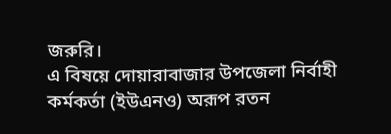জরুরি।
এ বিষয়ে দোয়ারাবাজার উপজেলা নির্বাহী কর্মকর্তা (ইউএনও) অরূপ রতন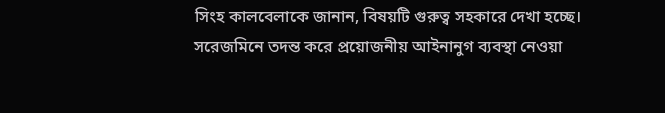সিংহ কালবেলাকে জানান, বিষয়টি গুরুত্ব সহকারে দেখা হচ্ছে। সরেজমিনে তদন্ত করে প্রয়োজনীয় আইনানুগ ব্যবস্থা নেওয়া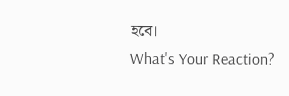হবে।
What's Your Reaction?